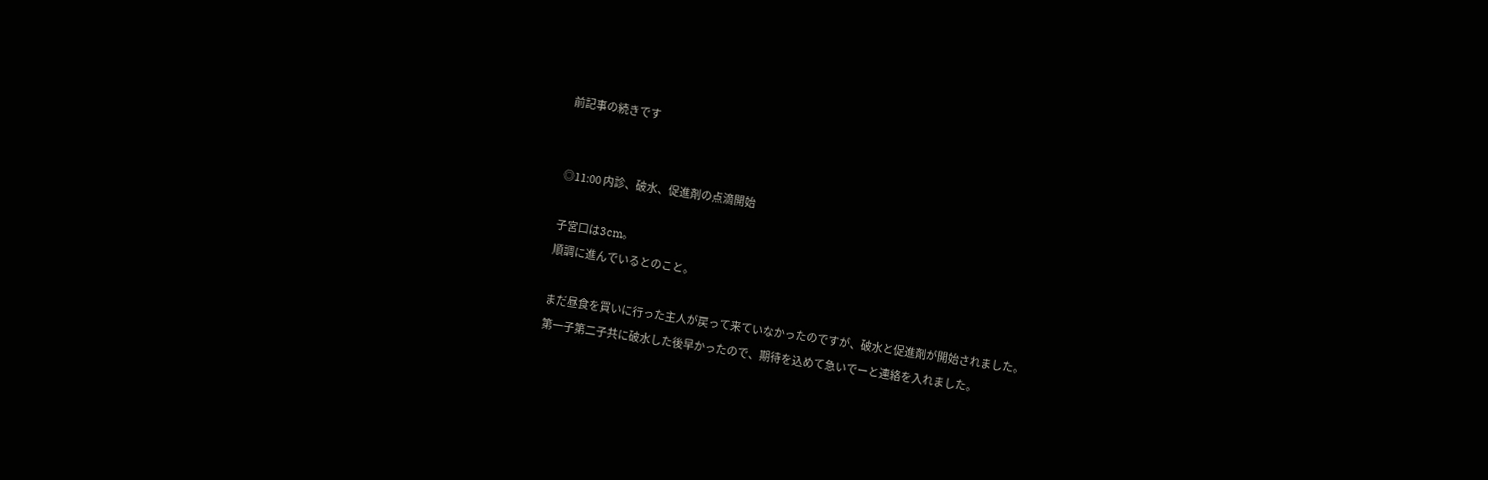前記事の続きです


◎11:00 内診、破水、促進剤の点滴開始

子宮口は3cm。
順調に進んでいるとのこと。

まだ昼食を買いに行った主人が戻って来ていなかったのですが、破水と促進剤が開始されました。
第一子第二子共に破水した後早かったので、期待を込めて急いでーと連絡を入れました。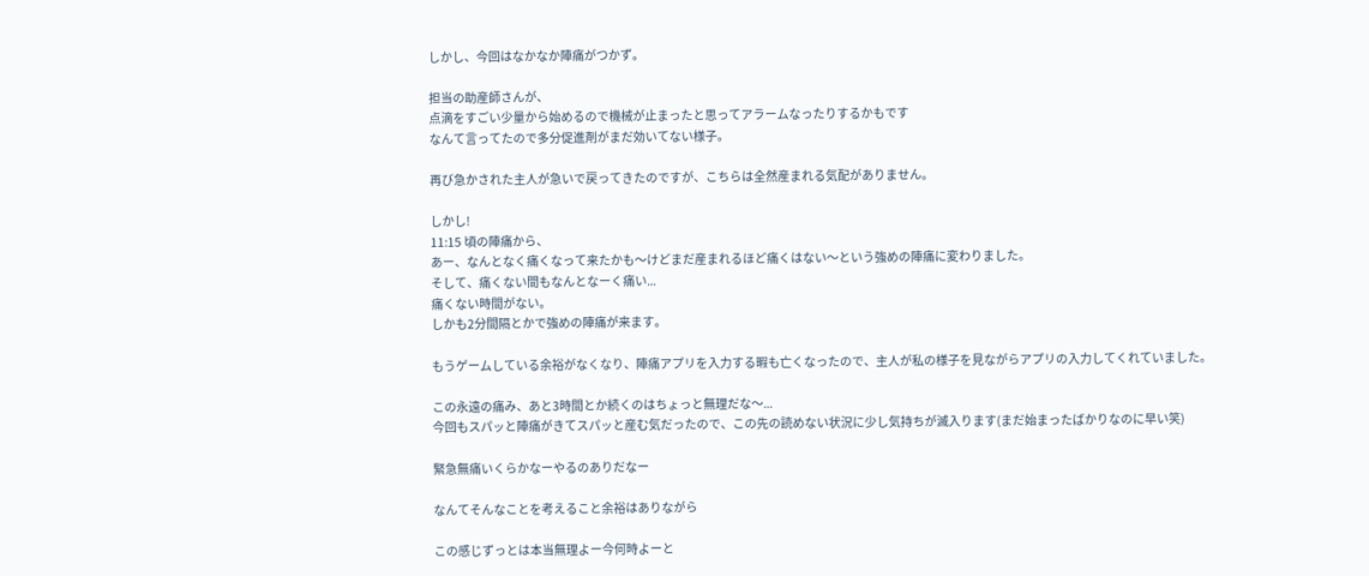しかし、今回はなかなか陣痛がつかず。

担当の助産師さんが、
点滴をすごい少量から始めるので機械が止まったと思ってアラームなったりするかもです
なんて言ってたので多分促進剤がまだ効いてない様子。

再び急かされた主人が急いで戻ってきたのですが、こちらは全然産まれる気配がありません。

しかし!
11:15 頃の陣痛から、
あー、なんとなく痛くなって来たかも〜けどまだ産まれるほど痛くはない〜という強めの陣痛に変わりました。
そして、痛くない間もなんとなーく痛い...
痛くない時間がない。
しかも2分間隔とかで強めの陣痛が来ます。

もうゲームしている余裕がなくなり、陣痛アプリを入力する暇も亡くなったので、主人が私の様子を見ながらアプリの入力してくれていました。

この永遠の痛み、あと3時間とか続くのはちょっと無理だな〜...
今回もスパッと陣痛がきてスパッと産む気だったので、この先の読めない状況に少し気持ちが滅入ります(まだ始まったばかりなのに早い笑)

緊急無痛いくらかなーやるのありだなー

なんてそんなことを考えること余裕はありながら

この感じずっとは本当無理よー今何時よーと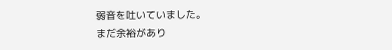弱音を吐いていました。
まだ余裕があり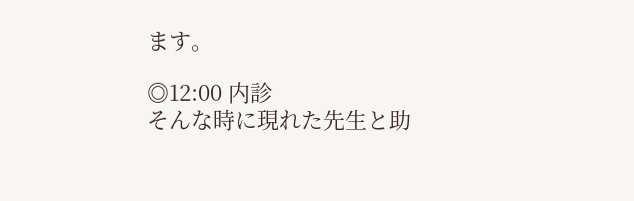ます。

◎12:00 内診
そんな時に現れた先生と助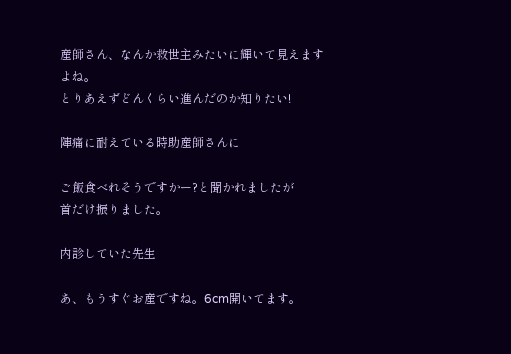産師さん、なんか救世主みたいに輝いて見えますよね。
とりあえずどんくらい進んだのか知りたい!

陣痛に耐えている時助産師さんに

ご飯食べれそうですかー?と聞かれましたが
首だけ振りました。

内診していた先生

あ、もうすぐお産ですね。6cm開いてます。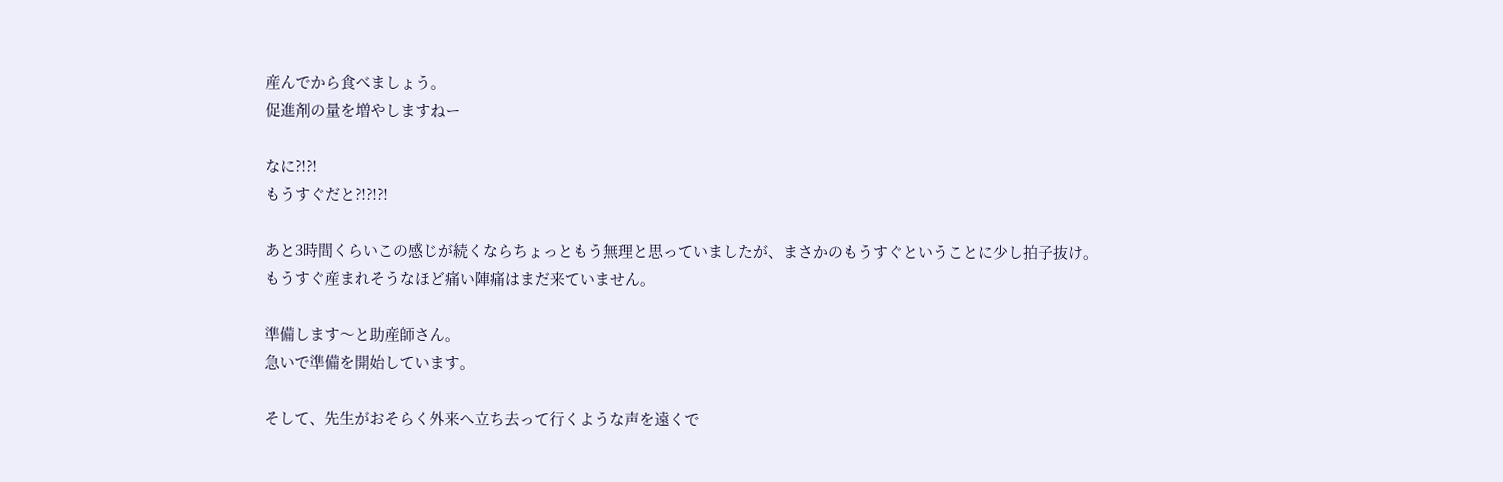産んでから食べましょう。
促進剤の量を増やしますねー

なに?!?!
もうすぐだと?!?!?!

あと3時間くらいこの感じが続くならちょっともう無理と思っていましたが、まさかのもうすぐということに少し拍子抜け。
もうすぐ産まれそうなほど痛い陣痛はまだ来ていません。

準備します〜と助産師さん。
急いで準備を開始しています。

そして、先生がおそらく外来へ立ち去って行くような声を遠くで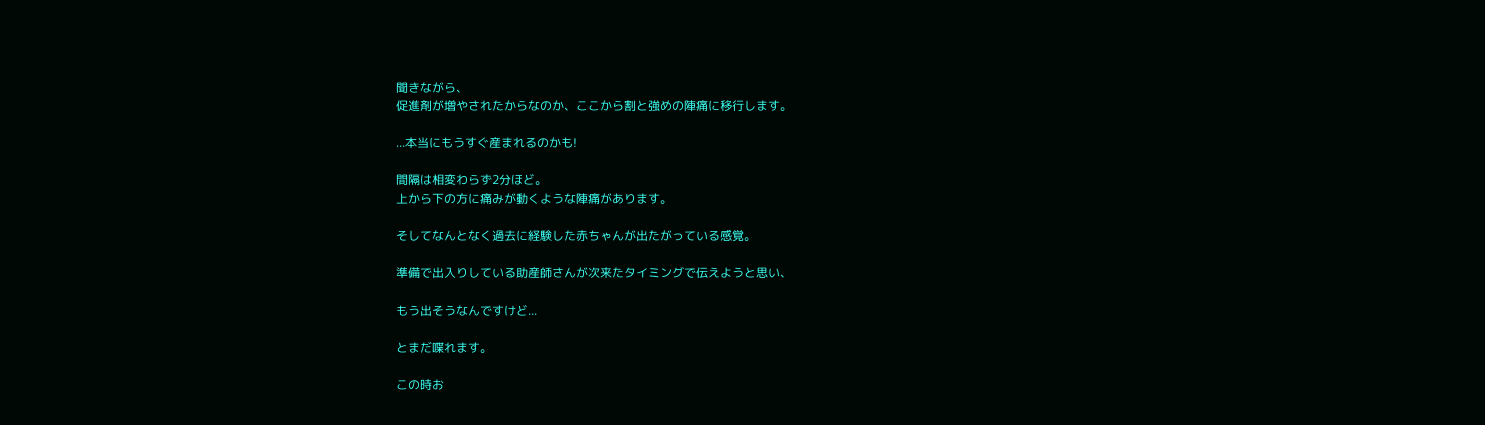聞きながら、
促進剤が増やされたからなのか、ここから割と強めの陣痛に移行します。

...本当にもうすぐ産まれるのかも!

間隔は相変わらず2分ほど。
上から下の方に痛みが動くような陣痛があります。

そしてなんとなく過去に経験した赤ちゃんが出たがっている感覚。

準備で出入りしている助産師さんが次来たタイミングで伝えようと思い、

もう出そうなんですけど...

とまだ喋れます。

この時お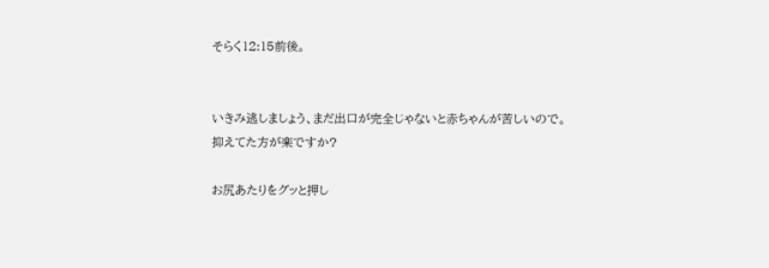そらく12:15前後。


いきみ逃しましょう、まだ出口が完全じゃないと赤ちゃんが苦しいので。
抑えてた方が楽ですか?

お尻あたりをグッと押し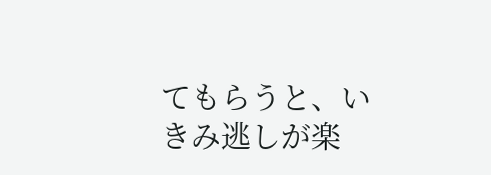てもらうと、いきみ逃しが楽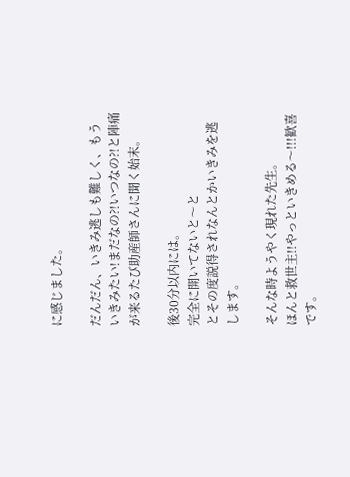に感じました。

だんだん、いきみ逃しも難しく、もういきみたい!まだなの?!いつなの?!と陣痛が来るたび助産師さんに聞く始末。

後30分以内には。
完全に開いてないと〜と
とその度説得されなんとかいきみを逃します。

そんな時ようやく現れた先生。
ほんと救世主!!やっといきめる〜!!!歓喜です。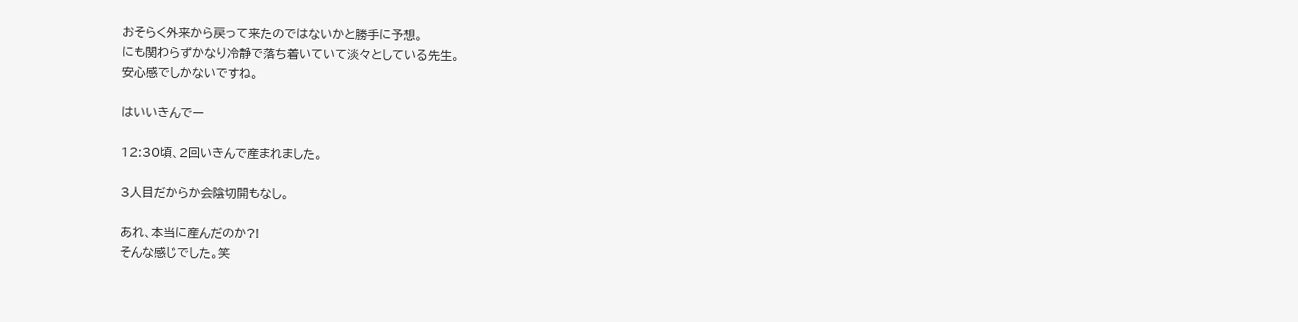おそらく外来から戻って来たのではないかと勝手に予想。
にも関わらずかなり冷静で落ち着いていて淡々としている先生。
安心感でしかないですね。

はいいきんでー

12:30頃、2回いきんで産まれました。

3人目だからか会陰切開もなし。

あれ、本当に産んだのか?!
そんな感じでした。笑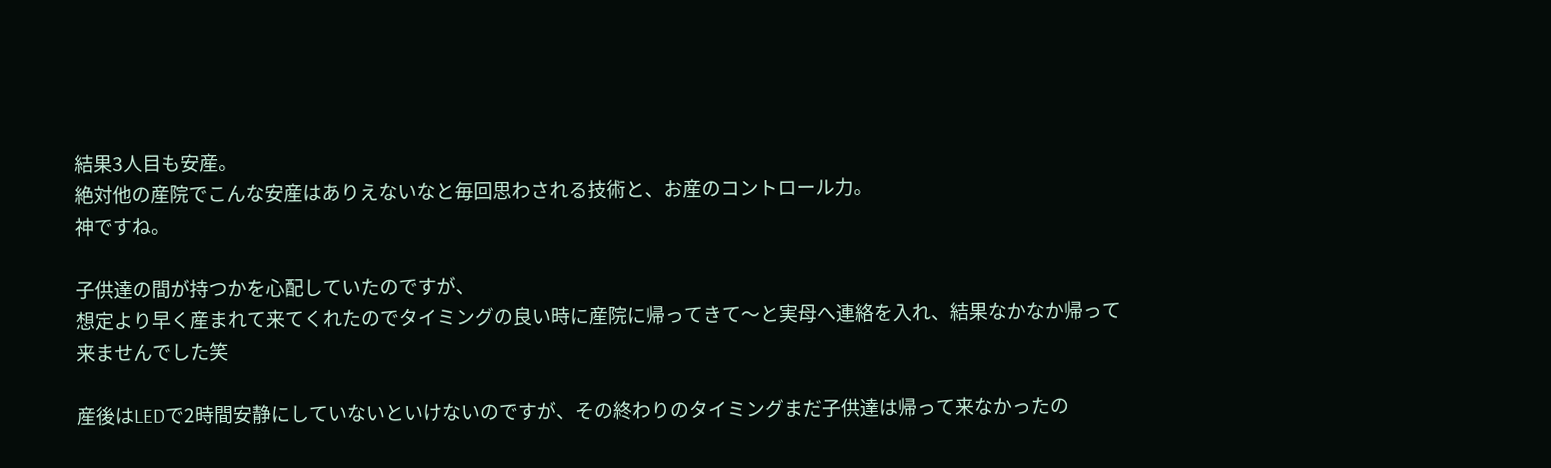結果3人目も安産。
絶対他の産院でこんな安産はありえないなと毎回思わされる技術と、お産のコントロール力。
神ですね。

子供達の間が持つかを心配していたのですが、
想定より早く産まれて来てくれたのでタイミングの良い時に産院に帰ってきて〜と実母へ連絡を入れ、結果なかなか帰って来ませんでした笑

産後はLEDで2時間安静にしていないといけないのですが、その終わりのタイミングまだ子供達は帰って来なかったの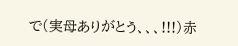で(実母ありがとう、、、!!!)赤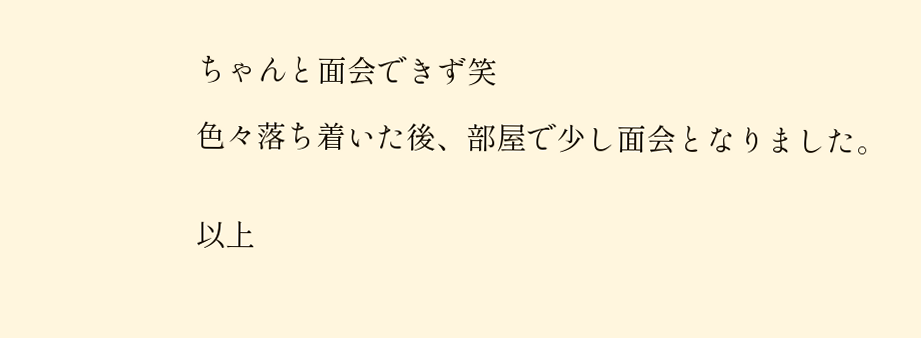ちゃんと面会できず笑

色々落ち着いた後、部屋で少し面会となりました。


以上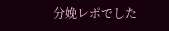分娩レポでした